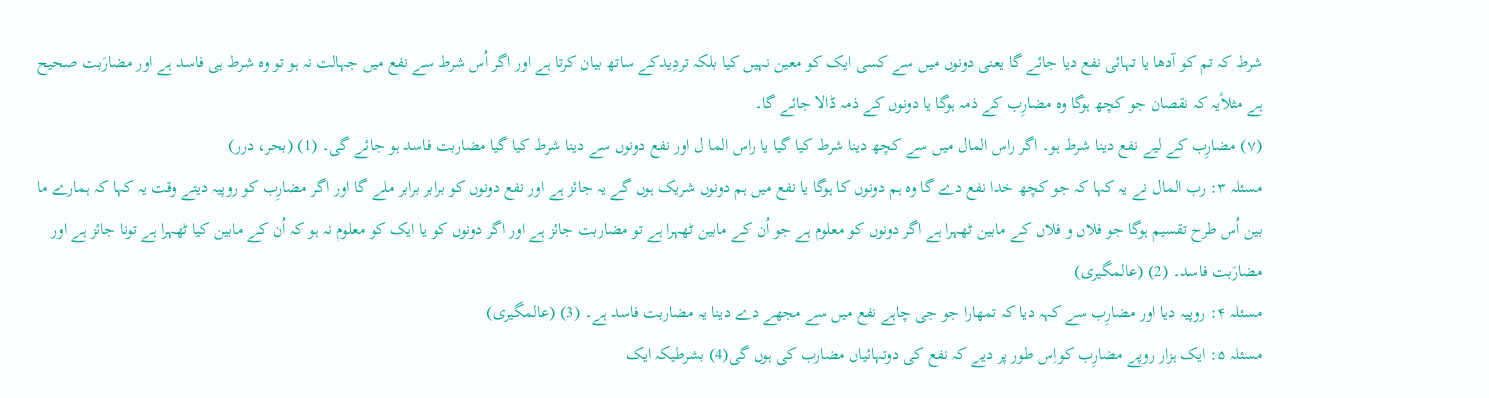شرط کہ تم کو آدھا یا تہائی نفع دیا جائے گا یعنی دونوں میں سے کسی ایک کو معین نہیں کیا بلکہ تردِیدکے ساتھ بیان کرتا ہے اور اگر اُس شرط سے نفع میں جہالت نہ ہو تو وہ شرط ہی فاسد ہے اور مضارَبت صحیح ہے مثلاًیہ کہ نقصان جو کچھ ہوگا وہ مضارِب کے ذمہ ہوگا یا دونوں کے ذمہ ڈالا جائے گا۔
(۷) مضارِب کے لیے نفع دینا شرط ہو۔ اگر راس المال میں سے کچھ دینا شرط کیا گیا یا راس الما ل اور نفع دونوں سے دینا شرط کیا گیا مضاربت فاسد ہو جائے گی۔ (1) (بحر، درر)
مسئلہ ۳: رب المال نے یہ کہا کہ جو کچھ خدا نفع دے گا وہ ہم دونوں کا ہوگا یا نفع میں ہم دونوں شریک ہوں گے یہ جائز ہے اور نفع دونوں کو برابر برابر ملے گا اور اگر مضارِب کو روپیہ دیتے وقت یہ کہا کہ ہمارے ما بین اُس طرح تقسیم ہوگا جو فلاں و فلاں کے مابین ٹھہرا ہے اگر دونوں کو معلوم ہے جو اُن کے مابین ٹھہرا ہے تو مضاربت جائز ہے اور اگر دونوں کو یا ایک کو معلوم نہ ہو کہ اُن کے مابین کیا ٹھہرا ہے تونا جائز ہے اور مضارَبت فاسد۔ (2) (عالمگیری)
مسئلہ ۴: روپیہ دیا اور مضارِب سے کہہ دیا کہ تمھارا جو جی چاہے نفع میں سے مجھے دے دینا یہ مضاربت فاسد ہے۔ (3) (عالمگیری)
مسئلہ ۵: ایک ہزار روپے مضارِب کواِس طور پر دیے کہ نفع کی دوتہائیاں مضارب کی ہوں گی(4) بشرطیکہ ایک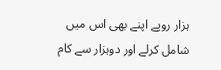ہزار روپے اپنے بھی اس میں شامل کرلے اور دوہزار سے کام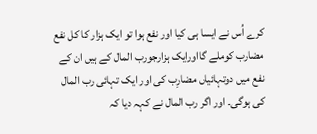کرے اُس نے ایسا ہی کیا اور نفع ہوا تو ایک ہزار کا کل نفع مضارب کوملے گااورایک ہزارجورب المال کے ہیں ان کے نفع میں دوتہائیاں مضارِب کی اور ایک تہائی رب المال کی ہوگی۔ اور اگر رب المال نے کہہ دیا کہ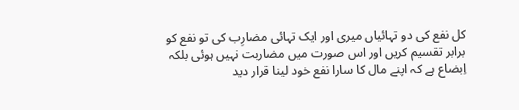کل نفع کی دو تہائیاں میری اور ایک تہائی مضارِب کی تو نفع کو برابر تقسیم کریں اور اس صورت میں مضاربت نہیں ہوئی بلکہ اِبضاع ہے کہ اپنے مال کا سارا نفع خود لینا قرار دید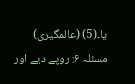یا۔(5) (عالمگیری)
مسئلہ ۶: روپے دیے اور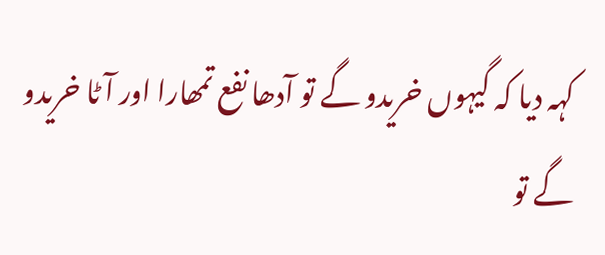کہہ دیا کہ گیہوں خریدو گے تو آدھا نفع تمھارا اور آٹا خریدو گے تو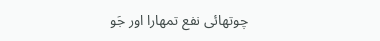چوتھائی نفع تمھارا اور جَو